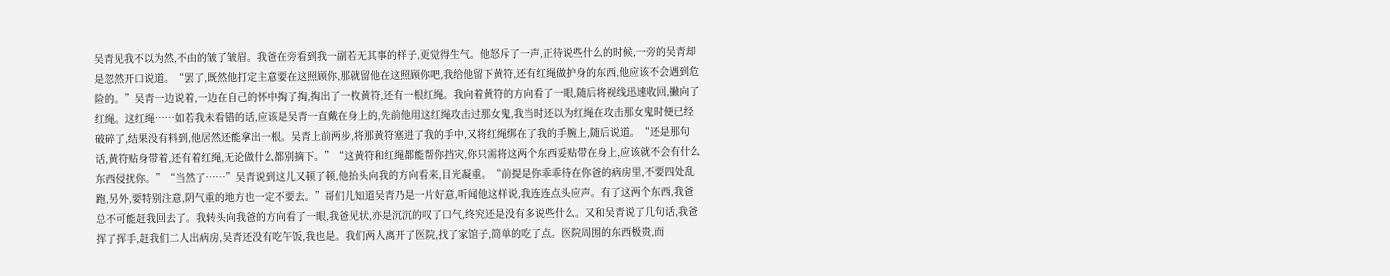吴青见我不以为然,不由的皱了皱眉。我爸在旁看到我一副若无其事的样子,更觉得生气。他怒斥了一声,正待说些什么的时候,一旁的吴青却是忽然开口说道。“罢了,既然他打定主意要在这照顾你,那就留他在这照顾你吧,我给他留下黄符,还有红绳做护身的东西,他应该不会遇到危险的。”吴青一边说着,一边在自己的怀中掏了掏,掏出了一枚黄符,还有一根红绳。我向着黄符的方向看了一眼,随后将视线迅速收回,撇向了红绳。这红绳……如若我未看错的话,应该是吴青一直戴在身上的,先前他用这红绳攻击过那女鬼,我当时还以为红绳在攻击那女鬼时便已经破碎了,结果没有料到,他居然还能拿出一根。吴青上前两步,将那黄符塞进了我的手中,又将红绳绑在了我的手腕上,随后说道。“还是那句话,黄符贴身带着,还有着红绳,无论做什么都别摘下。”“这黄符和红绳都能帮你挡灾,你只需将这两个东西妥贴带在身上,应该就不会有什么东西侵扰你。”“当然了……”吴青说到这儿又顿了顿,他抬头向我的方向看来,目光凝重。“前提是你乖乖待在你爸的病房里,不要四处乱跑,另外,要特别注意,阴气重的地方也一定不要去。”哥们儿知道吴青乃是一片好意,听闻他这样说,我连连点头应声。有了这两个东西,我爸总不可能赶我回去了。我转头向我爸的方向看了一眼,我爸见状,亦是沉沉的叹了口气,终究还是没有多说些什么。又和吴青说了几句话,我爸挥了挥手,赶我们二人出病房,吴青还没有吃午饭,我也是。我们两人离开了医院,找了家馆子,简单的吃了点。医院周围的东西极贵,而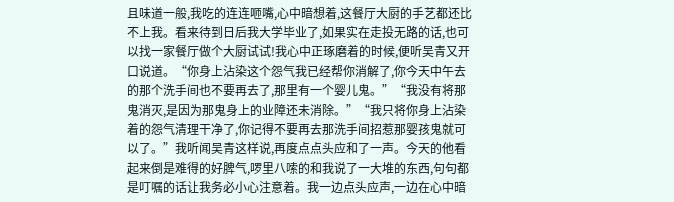且味道一般,我吃的连连咂嘴,心中暗想着,这餐厅大厨的手艺都还比不上我。看来待到日后我大学毕业了,如果实在走投无路的话,也可以找一家餐厅做个大厨试试!我心中正琢磨着的时候,便听吴青又开口说道。“你身上沾染这个怨气我已经帮你消解了,你今天中午去的那个洗手间也不要再去了,那里有一个婴儿鬼。”“我没有将那鬼消灭,是因为那鬼身上的业障还未消除。”“我只将你身上沾染着的怨气清理干净了,你记得不要再去那洗手间招惹那婴孩鬼就可以了。”我听闻吴青这样说,再度点点头应和了一声。今天的他看起来倒是难得的好脾气,啰里八嗦的和我说了一大堆的东西,句句都是叮嘱的话让我务必小心注意着。我一边点头应声,一边在心中暗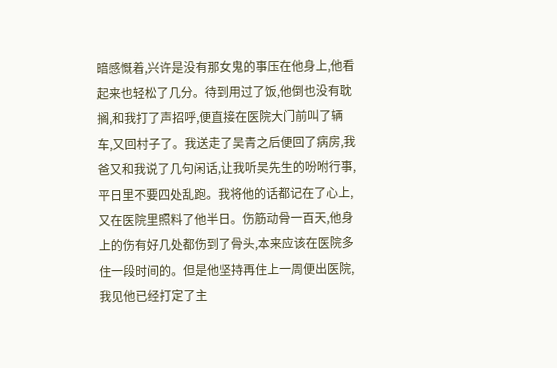暗感慨着,兴许是没有那女鬼的事压在他身上,他看起来也轻松了几分。待到用过了饭,他倒也没有耽搁,和我打了声招呼,便直接在医院大门前叫了辆车,又回村子了。我送走了吴青之后便回了病房,我爸又和我说了几句闲话,让我听吴先生的吩咐行事,平日里不要四处乱跑。我将他的话都记在了心上,又在医院里照料了他半日。伤筋动骨一百天,他身上的伤有好几处都伤到了骨头,本来应该在医院多住一段时间的。但是他坚持再住上一周便出医院,我见他已经打定了主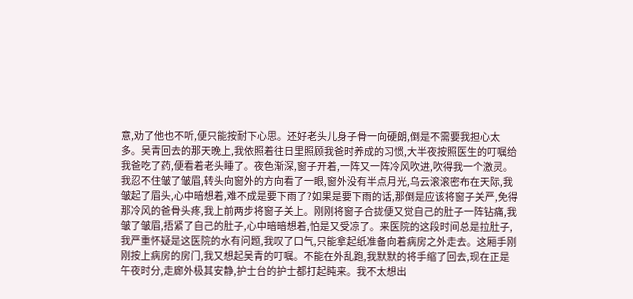意,劝了他也不听,便只能按耐下心思。还好老头儿身子骨一向硬朗,倒是不需要我担心太多。吴青回去的那天晚上,我依照着往日里照顾我爸时养成的习惯,大半夜按照医生的叮嘱给我爸吃了药,便看着老头睡了。夜色渐深,窗子开着,一阵又一阵冷风吹进,吹得我一个激灵。我忍不住皱了皱眉,转头向窗外的方向看了一眼,窗外没有半点月光,乌云滚滚密布在天际,我皱起了眉头,心中暗想着,难不成是要下雨了?如果是要下雨的话,那倒是应该将窗子关严,免得那冷风的爸骨头疼,我上前两步将窗子关上。刚刚将窗子合拢便又觉自己的肚子一阵钻痛,我皱了皱眉,捂紧了自己的肚子,心中暗暗想着,怕是又受凉了。来医院的这段时间总是拉肚子,我严重怀疑是这医院的水有问题,我叹了口气,只能拿起纸准备向着病房之外走去。这厢手刚刚按上病房的房门,我又想起吴青的叮嘱。不能在外乱跑,我默默的将手缩了回去,现在正是午夜时分,走廊外极其安静,护士台的护士都打起盹来。我不太想出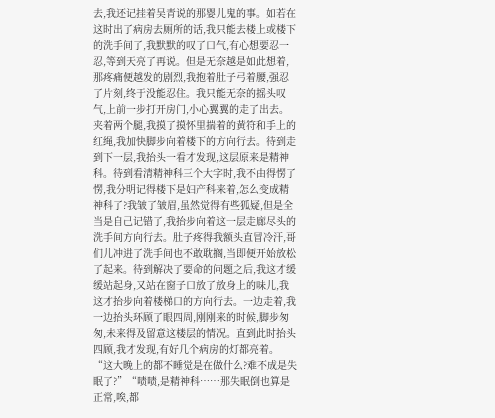去,我还记挂着吴青说的那婴儿鬼的事。如若在这时出了病房去厕所的话,我只能去楼上或楼下的洗手间了,我默默的叹了口气,有心想要忍一忍,等到天亮了再说。但是无奈越是如此想着,那疼痛便越发的剧烈,我抱着肚子弓着腰,强忍了片刻,终于没能忍住。我只能无奈的摇头叹气,上前一步打开房门,小心翼翼的走了出去。夹着两个腿,我摸了摸怀里揣着的黄符和手上的红绳,我加快脚步向着楼下的方向行去。待到走到下一层,我抬头一看才发现,这层原来是精神科。待到看清精神科三个大字时,我不由得愣了愣,我分明记得楼下是妇产科来着,怎么变成精神科了?我皱了皱眉,虽然觉得有些狐疑,但是全当是自己记错了,我抬步向着这一层走廊尽头的洗手间方向行去。肚子疼得我额头直冒冷汗,哥们儿冲进了洗手间也不敢耽搁,当即便开始放松了起来。待到解决了要命的问题之后,我这才缓缓站起身,又站在窗子口放了放身上的味儿,我这才抬步向着楼梯口的方向行去。一边走着,我一边抬头环顾了眼四周,刚刚来的时候,脚步匆匆,未来得及留意这楼层的情况。直到此时抬头四顾,我才发现,有好几个病房的灯都亮着。“这大晚上的都不睡觉是在做什么?难不成是失眠了?”“啧啧,是精神科……那失眠倒也算是正常,唉,都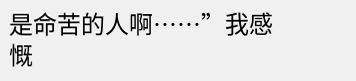是命苦的人啊……”我感慨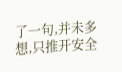了一句,并未多想,只推开安全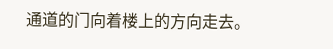通道的门向着楼上的方向走去。